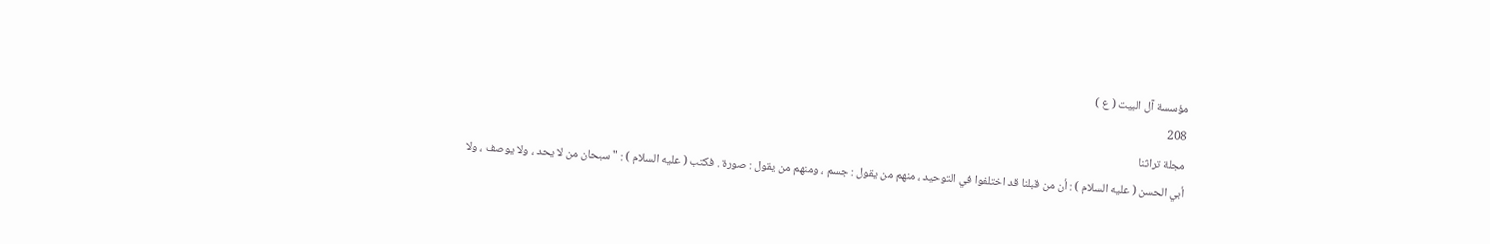مؤسسة آل البيت ( ع )
208
مجلة تراثنا
أبي الحسن ( عليه السلام ) : أن من قبلنا قد اختلفوا في التوحيد ، منهم من يقول : جسم ، ومنهم من يقول : صورة . فكتب ( عليه السلام ) : " سبحان من لا يحد ، ولا يوصف ، ولا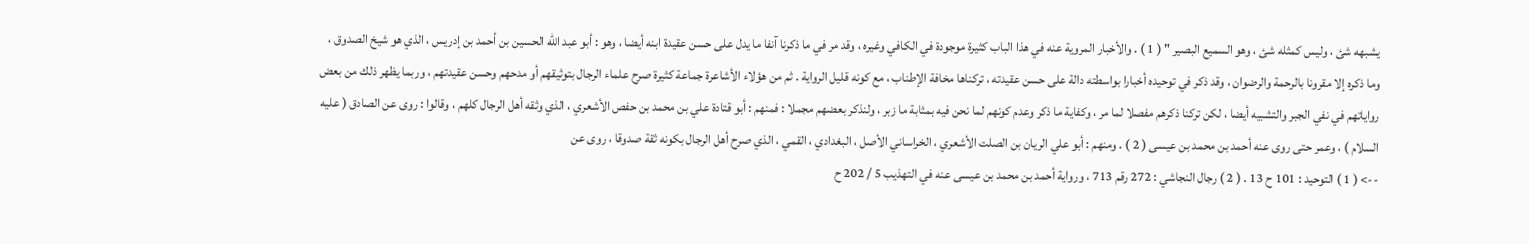يشبهه شئ ، وليس كمثله شئ ، وهو السميع البصير " ( 1 ) . والأخبار المروية عنه في هذا الباب كثيرة موجودة في الكافي وغيره ، وقد مر في ما ذكرنا آنفا ما يدل على حسن عقيدة ابنه أيضا ، وهو : أبو عبد الله الحسين بن أحمد بن إدريس ، الذي هو شيخ الصدوق ، وما ذكره إلا مقرونا بالرحمة والرضوان ، وقد ذكر في توحيده أخبارا بواسطته دالة على حسن عقيدته ، تركناها مخافة الإطناب ، مع كونه قليل الرواية . ثم من هؤلاء الأشاعرة جماعة كثيرة صرح علماء الرجال بتوثيقهم أو مدحهم وحسن عقيدتهم ، وربما يظهر ذلك من بعض رواياتهم في نفي الجبر والتشبيه أيضا ، لكن تركنا ذكرهم مفصلا لما مر ، وكفاية ما ذكر وعدم كونهم لما نحن فيه بمثابة ما زبر ، ولنذكر بعضهم مجملا : فمنهم : أبو قتادة علي بن محمد بن حفص الأشعري ، الذي وثقه أهل الرجال كلهم ، وقالوا : روى عن الصادق ( عليه السلام ) ، وعمر حتى روى عنه أحمد بن محمد بن عيسى ( 2 ) . ومنهم : أبو علي الريان بن الصلت الأشعري ، الخراساني الأصل ، البغدادي ، القمي ، الذي صرح أهل الرجال بكونه ثقة صدوقا ، روى عن
--> ( 1 ) التوحيد : 101 ح 13 . ( 2 ) رجال النجاشي : 272 رقم 713 ، ورواية أحمد بن محمد بن عيسى عنه في التهذيب 5 / 202 ح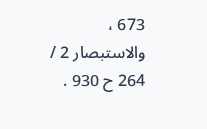673 ، والاستبصار 2 / 264 ح 930 .